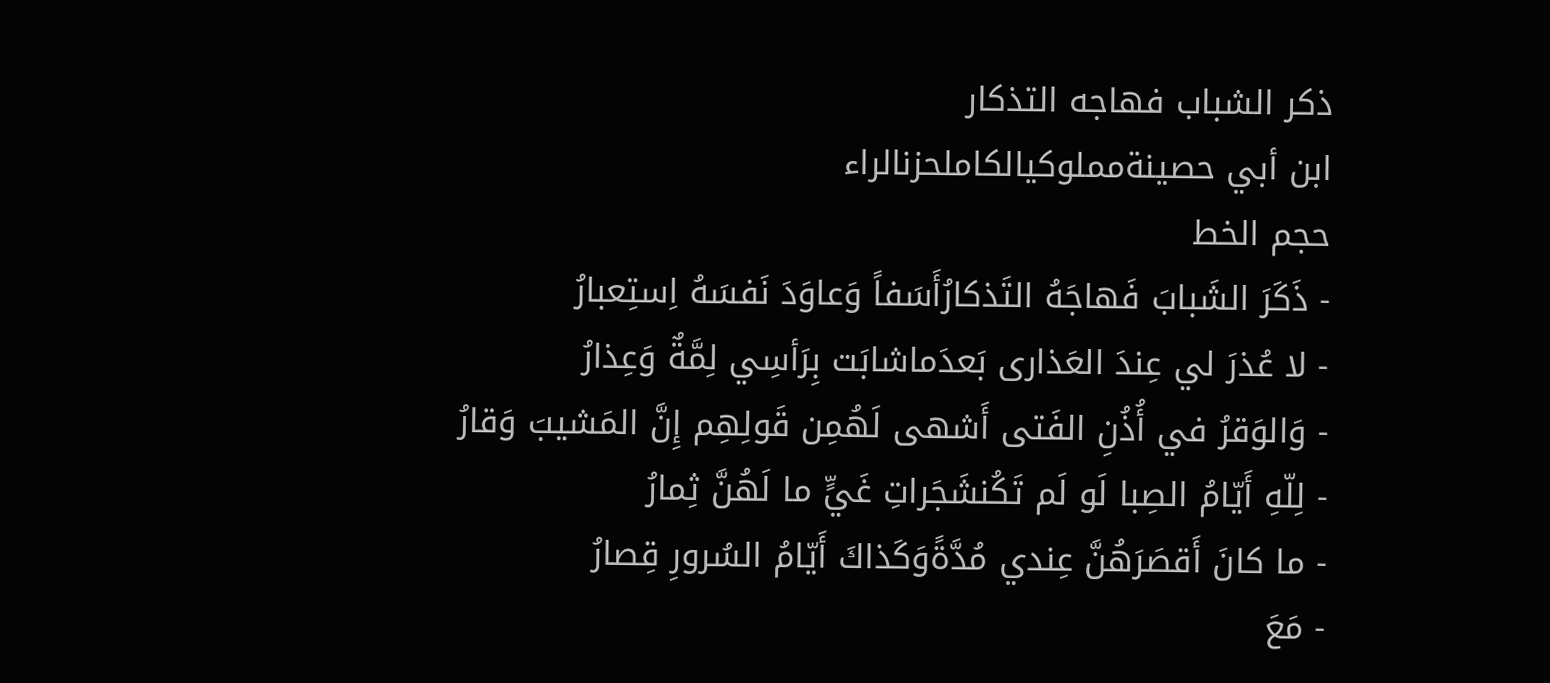ذكر الشباب فهاجه التذكار
ابن أبي حصينةمملوكيالكاملحزنالراء
حجم الخط
- ذَكَرَ الشَبابَ فَهاجَهُ التَذكارُأَسَفاً وَعاوَدَ نَفسَهُ اِستِعبارُ
- لا عُذرَ لي عِندَ العَذارى بَعدَماشابَت بِرَأسِي لِمَّةٌ وَعِذارُ
- وَالوَقرُ في أُذُنِ الفَتى أَشهى لَهُمِن قَولِهِم إِنَّ المَشيبَ وَقارُ
- لِلّهِ أَيّامُ الصِبا لَو لَم تَكُنشَجَراتِ غَيٍّ ما لَهُنَّ ثِمارُ
- ما كانَ أَقصَرَهُنَّ عِندي مُدَّةًوَكَذاكَ أَيّامُ السُرورِ قِصارُ
- مَعَ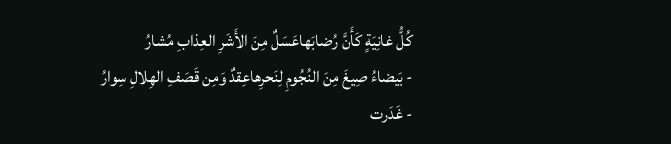كُلُّ غانِيَةٍ كَأَنَّ رُضابَهاعَسَلٌ مِنَ الأَشَرِ العِذابِ مُشارُ
- بَيضاءُ صِيغَ مِنَ النُجُومِ لِنَحرِهاعِقدٌ وَمِن قَصَفِ الهِلالِ سِوارُ
- غَدَرت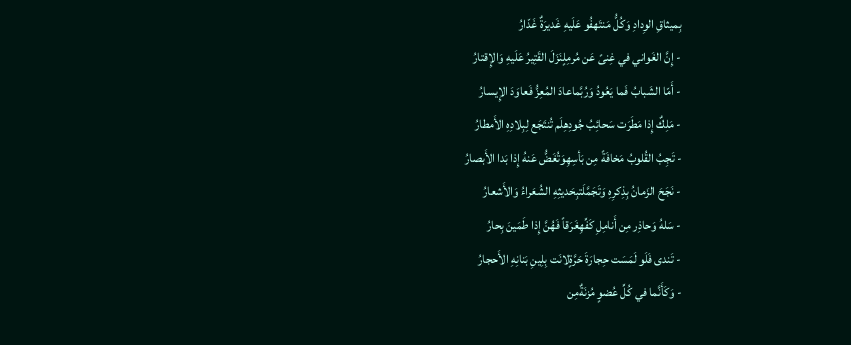بِميثاقِ الوِدادِ وَكُلُّ مَنتَهفُو عَلَيهِ غَديرَةٌ غَدّارُ
- إِنَّ الغَواني في غِنىً عَن مُرمِلٍنَزَلَ القَتِيرُ عَلَيهِ وَالإِقتارُ
- أَمّا الشَبابُ فَما يَعُودُ وَرُبَّماعادَ المُعِزُّ فَعاوَدَ الإِيسارُ
- مَلِكٌ إِذا مَطَرَت سَحائِبُ جُودِهِلَم تُنتَجَع لِبِلادِهِ الأَمطارُ
- تَجِبُ القُلوبُ مَخافَةً مِن بَأسِهِوَتُغَضُّ عَنهُ إِذا بَدا الأَبصارُ
- نَجَحَ الزَمانُ بِذِكرِهِ وَتَجَمَّلَتبِحَديثِهِ الشُعَراءُ وَالأَشعارُ
- سَلهُ وَحاذِر مِن أَنامِلِ كَفِّهِغَرَقاً فَهُنَّ إِذا طَمَينَ بِحارُ
- تَندى فَلَو لَمَسَت حِجارَةَ حَرَّةٍلانَت بِلِينِ بَنانِهِ الأَحجارُ
- وَكَأَنَّما في كُلِّ عُضوٍ مُزنَةٌمِن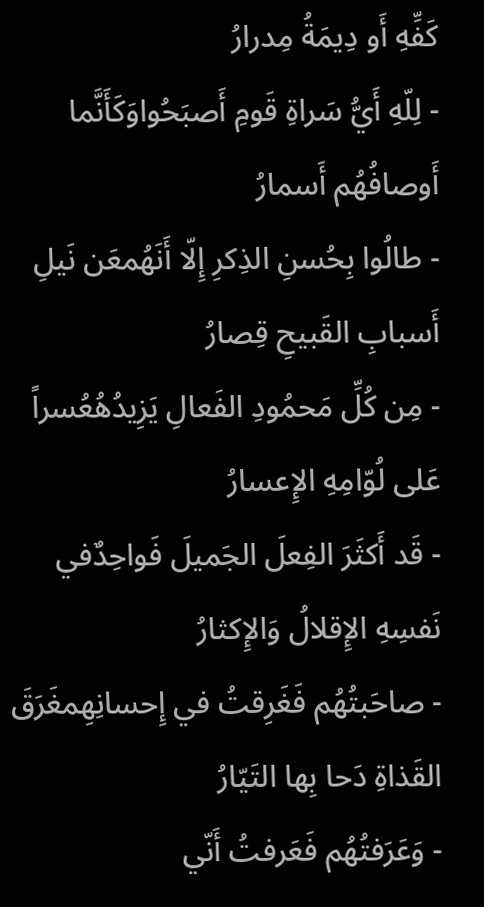كَفِّهِ أَو دِيمَةُ مِدرارُ
- لِلّهِ أَيُّ سَراةِ قَومِ أَصبَحُواوَكَأَنَّما أَوصافُهُم أَسمارُ
- طالُوا بِحُسنِ الذِكرِ إِلّا أَنَهُمعَن نَيلِ أَسبابِ القَبيحِ قِصارُ
- مِن كُلِّ مَحمُودِ الفَعالِ يَزِيدُهُعُسراً عَلى لُوّامِهِ الإِعسارُ
- قَد أَكثَرَ الفِعلَ الجَميلَ فَواحِدٌفي نَفسِهِ الإِقلالُ وَالإِكثارُ
- صاحَبتُهُم فَغَرِقتُ في إِحسانِهِمغَرَقَ القَذاةِ دَحا بِها التَيّارُ
- وَعَرَفتُهُم فَعَرفتُ أَنّي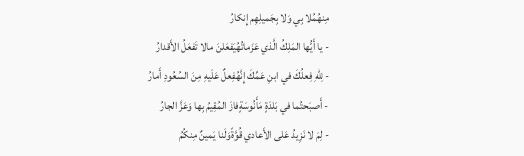مِنهُمُلا بِي وَلا بِجَميلِهِم إِنكارُ
- يا أَيُّها المَلِكُ الَّذي عَزَماتُهُيَفعَلنَ مالا تَفعَلُ الأَقدارُ
- لِلّهِ فِعلُكَ في ابنِ عَمِّكَ إِنَّهُفِعلٌ عَلَيهِ مِنَ السُعُودِ أَمارُ
- أَصبَحتُما في بَلدَةٍ مَأَنُوسَةٍفازَ المُقِيمُ بِها وَعَزَّ الجارُ
- لِمَ لا نَزِيدُ عَلى الأَعادي قُوَّةًوَلَنا يَمينٌ مِنكُمُ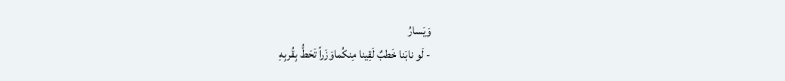وَيَسارُ
- لَو نابَنا خَطبٌ لَقِينا مِنكُماوَزَراً تَحَطُّ بِقُربِهِ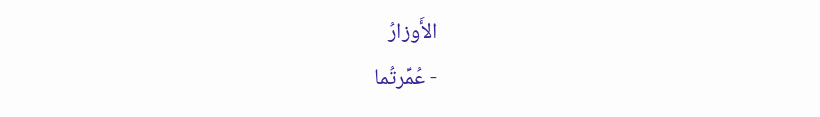الأَوزارُ
- عُمِّرتُما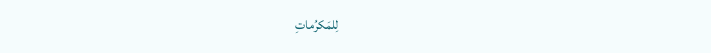لِلمَكرُماتِ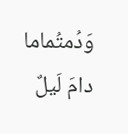وَدُمتُماما دامَ لَيلٌ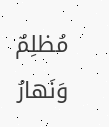مُظلِمٌ وَنَهارُ